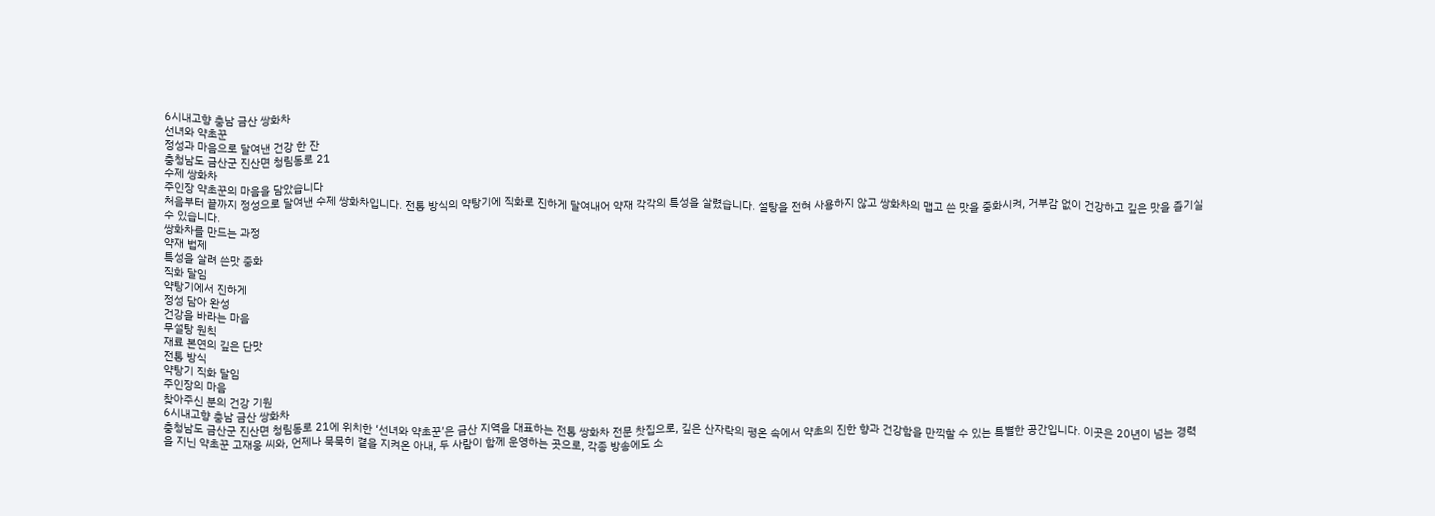6시내고향 충남 금산 쌍화차
선녀와 약초꾼
정성과 마음으로 달여낸 건강 한 잔
충청남도 금산군 진산면 청림동로 21
수제 쌍화차
주인장 약초꾼의 마음을 담았습니다
처음부터 끝까지 정성으로 달여낸 수제 쌍화차입니다. 전통 방식의 약탕기에 직화로 진하게 달여내어 약재 각각의 특성을 살렸습니다. 설탕을 전혀 사용하지 않고 쌍화차의 맵고 쓴 맛을 중화시켜, 거부감 없이 건강하고 깊은 맛을 즐기실 수 있습니다.
쌍화차를 만드는 과정
약재 법제
특성을 살려 쓴맛 중화
직화 달임
약탕기에서 진하게
정성 담아 완성
건강을 바라는 마음
무설탕 원칙
재료 본연의 깊은 단맛
전통 방식
약탕기 직화 달임
주인장의 마음
찾아주신 분의 건강 기원
6시내고향 충남 금산 쌍화차
충청남도 금산군 진산면 청림동로 21에 위치한 ‘선녀와 약초꾼’은 금산 지역을 대표하는 전통 쌍화차 전문 찻집으로, 깊은 산자락의 평온 속에서 약초의 진한 향과 건강함을 만끽할 수 있는 특별한 공간입니다. 이곳은 20년이 넘는 경력을 지닌 약초꾼 고재웅 씨와, 언제나 묵묵히 곁을 지켜온 아내, 두 사람이 함께 운영하는 곳으로, 각종 방송에도 소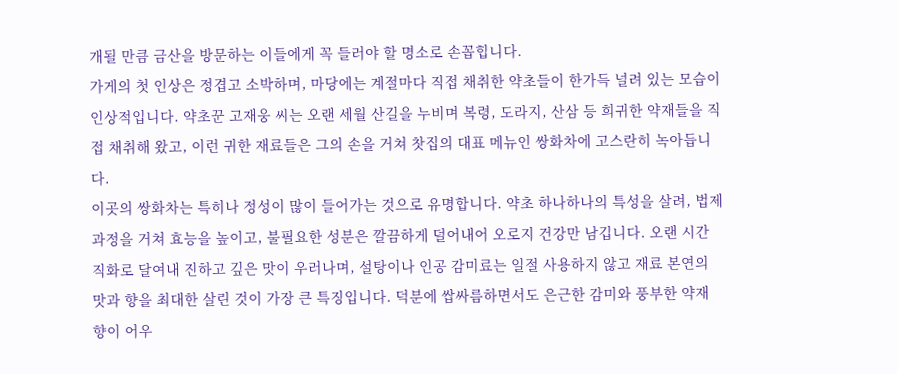개될 만큼 금산을 방문하는 이들에게 꼭 들러야 할 명소로 손꼽힙니다.
가게의 첫 인상은 정겹고 소박하며, 마당에는 계절마다 직접 채취한 약초들이 한가득 널려 있는 모습이 인상적입니다. 약초꾼 고재웅 씨는 오랜 세월 산길을 누비며 복령, 도라지, 산삼 등 희귀한 약재들을 직접 채취해 왔고, 이런 귀한 재료들은 그의 손을 거쳐 찻집의 대표 메뉴인 쌍화차에 고스란히 녹아듭니다.
이곳의 쌍화차는 특히나 정성이 많이 들어가는 것으로 유명합니다. 약초 하나하나의 특성을 살려, 법제 과정을 거쳐 효능을 높이고, 불필요한 성분은 깔끔하게 덜어내어 오로지 건강만 남깁니다. 오랜 시간 직화로 달여내 진하고 깊은 맛이 우러나며, 설탕이나 인공 감미료는 일절 사용하지 않고 재료 본연의 맛과 향을 최대한 살린 것이 가장 큰 특징입니다. 덕분에 쌉싸름하면서도 은근한 감미와 풍부한 약재 향이 어우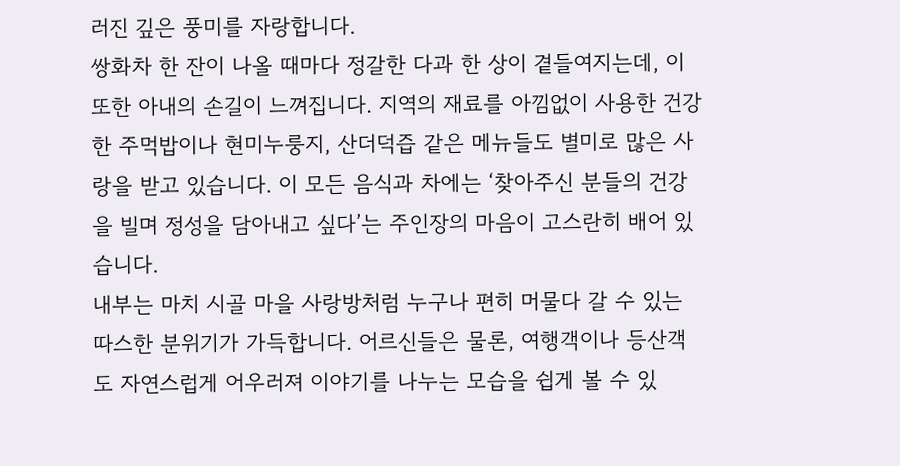러진 깊은 풍미를 자랑합니다.
쌍화차 한 잔이 나올 때마다 정갈한 다과 한 상이 곁들여지는데, 이 또한 아내의 손길이 느껴집니다. 지역의 재료를 아낌없이 사용한 건강한 주먹밥이나 현미누룽지, 산더덕즙 같은 메뉴들도 별미로 많은 사랑을 받고 있습니다. 이 모든 음식과 차에는 ‘찾아주신 분들의 건강을 빌며 정성을 담아내고 싶다’는 주인장의 마음이 고스란히 배어 있습니다.
내부는 마치 시골 마을 사랑방처럼 누구나 편히 머물다 갈 수 있는 따스한 분위기가 가득합니다. 어르신들은 물론, 여행객이나 등산객도 자연스럽게 어우러져 이야기를 나누는 모습을 쉽게 볼 수 있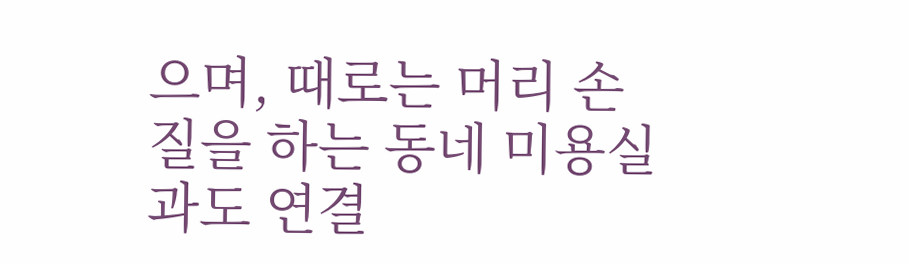으며, 때로는 머리 손질을 하는 동네 미용실과도 연결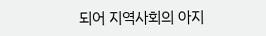되어 지역사회의 아지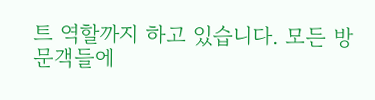트 역할까지 하고 있습니다. 모든 방문객들에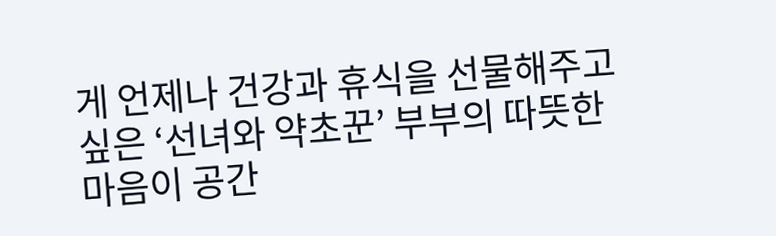게 언제나 건강과 휴식을 선물해주고 싶은 ‘선녀와 약초꾼’ 부부의 따뜻한 마음이 공간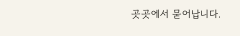곳곳에서 묻어납니다.